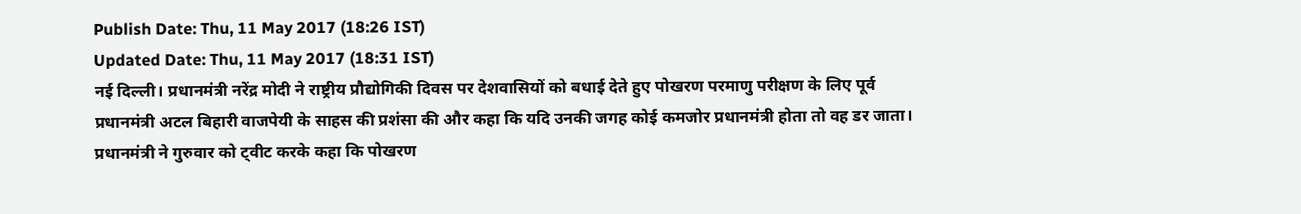Publish Date: Thu, 11 May 2017 (18:26 IST)
Updated Date: Thu, 11 May 2017 (18:31 IST)
नई दिल्ली। प्रधानमंत्री नरेंद्र मोदी ने राष्ट्रीय प्रौद्योगिकी दिवस पर देशवासियों को बधाई देते हुए पोखरण परमाणु परीक्षण के लिए पूर्व प्रधानमंत्री अटल बिहारी वाजपेयी के साहस की प्रशंसा की और कहा कि यदि उनकी जगह कोई कमजोर प्रधानमंत्री होता तो वह डर जाता।
प्रधानमंत्री ने गुरुवार को ट्वीट करके कहा कि पोखरण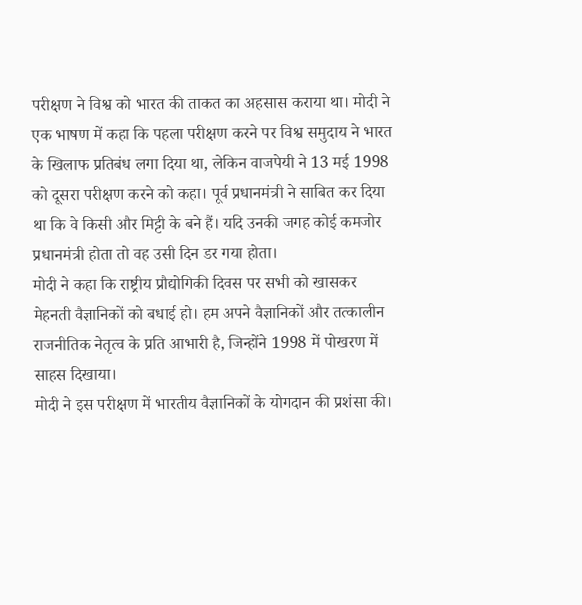परीक्षण ने विश्व को भारत की ताकत का अहसास कराया था। मोदी ने एक भाषण में कहा कि पहला परीक्षण करने पर विश्व समुदाय ने भारत के खिलाफ प्रतिबंध लगा दिया था, लेकिन वाजपेयी ने 13 मई 1998 को दूसरा परीक्षण करने को कहा। पूर्व प्रधानमंत्री ने साबित कर दिया था कि वे किसी और मिट्टी के बने हैं। यदि उनकी जगह कोई कमजोर प्रधानमंत्री होता तो वह उसी दिन डर गया होता।
मोदी ने कहा कि राष्ट्रीय प्रौद्योगिकी दिवस पर सभी को खासकर मेहनती वैज्ञानिकों को बधाई हो। हम अपने वैज्ञानिकों और तत्कालीन राजनीतिक नेतृत्व के प्रति आभारी है, जिन्होंने 1998 में पोखरण में साहस दिखाया।
मोदी ने इस परीक्षण में भारतीय वैज्ञानिकों के योगदान की प्रशंसा की।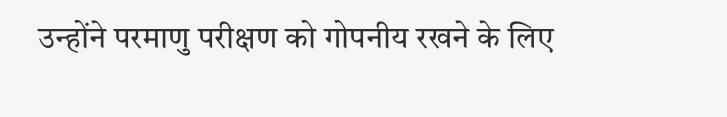उन्होंने परमाणु परीक्षण को गोपनीय रखने के लिए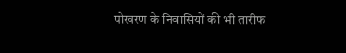पोखरण के निवासियों की भी तारीफ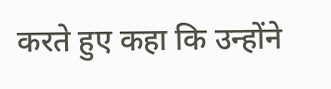करते हुए कहा कि उन्होंने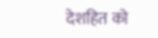देशहित को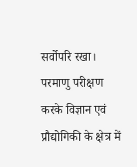सर्वोपरि रखा। परमाणु परीक्षण करके विज्ञान एवं प्रौद्योगिकी के क्षेत्र में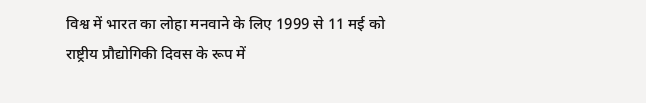विश्व में भारत का लोहा मनवाने के लिए 1999 से 11 मई को राष्ट्रीय प्रौद्योगिकी दिवस के रूप में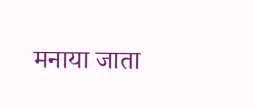मनाया जाता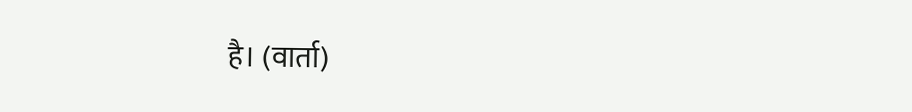है। (वार्ता)